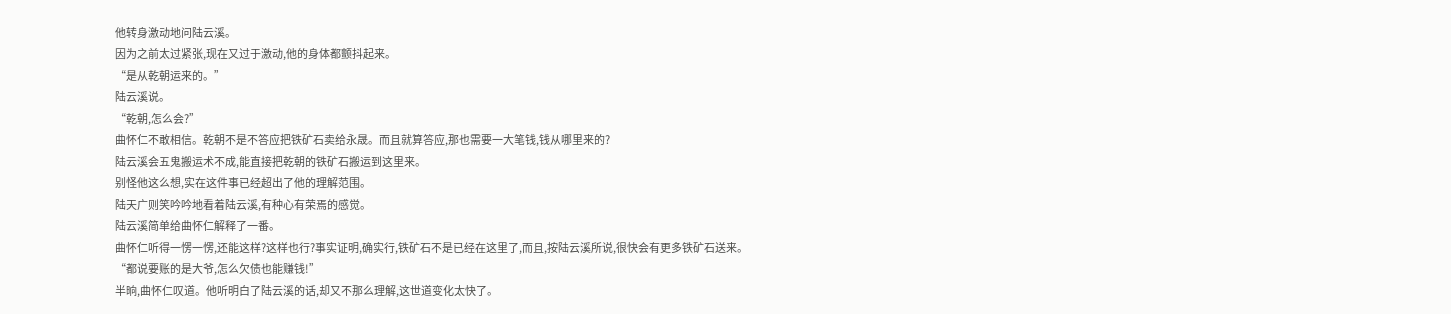他转身激动地问陆云溪。
因为之前太过紧张,现在又过于激动,他的身体都颤抖起来。
“是从乾朝运来的。”
陆云溪说。
“乾朝,怎么会?”
曲怀仁不敢相信。乾朝不是不答应把铁矿石卖给永晟。而且就算答应,那也需要一大笔钱,钱从哪里来的?
陆云溪会五鬼搬运术不成,能直接把乾朝的铁矿石搬运到这里来。
别怪他这么想,实在这件事已经超出了他的理解范围。
陆天广则笑吟吟地看着陆云溪,有种心有荣焉的感觉。
陆云溪简单给曲怀仁解释了一番。
曲怀仁听得一愣一愣,还能这样?这样也行?事实证明,确实行,铁矿石不是已经在这里了,而且,按陆云溪所说,很快会有更多铁矿石送来。
“都说要账的是大爷,怎么欠债也能赚钱!”
半晌,曲怀仁叹道。他听明白了陆云溪的话,却又不那么理解,这世道变化太快了。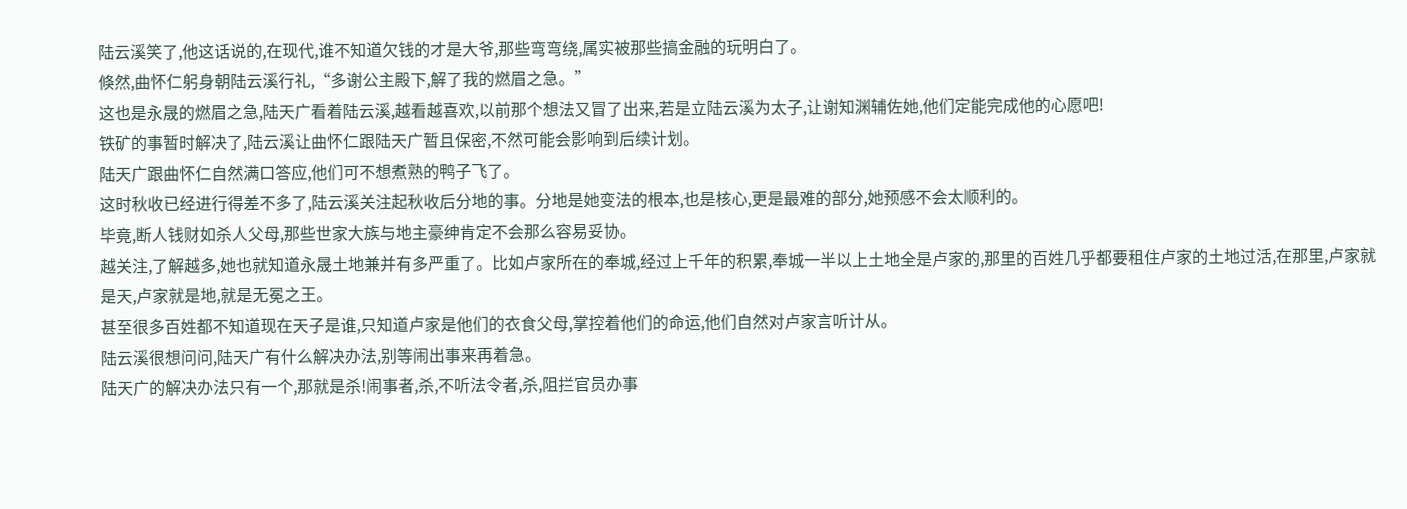陆云溪笑了,他这话说的,在现代,谁不知道欠钱的才是大爷,那些弯弯绕,属实被那些搞金融的玩明白了。
倏然,曲怀仁躬身朝陆云溪行礼,“多谢公主殿下,解了我的燃眉之急。”
这也是永晟的燃眉之急,陆天广看着陆云溪,越看越喜欢,以前那个想法又冒了出来,若是立陆云溪为太子,让谢知渊辅佐她,他们定能完成他的心愿吧!
铁矿的事暂时解决了,陆云溪让曲怀仁跟陆天广暂且保密,不然可能会影响到后续计划。
陆天广跟曲怀仁自然满口答应,他们可不想煮熟的鸭子飞了。
这时秋收已经进行得差不多了,陆云溪关注起秋收后分地的事。分地是她变法的根本,也是核心,更是最难的部分,她预感不会太顺利的。
毕竟,断人钱财如杀人父母,那些世家大族与地主豪绅肯定不会那么容易妥协。
越关注,了解越多,她也就知道永晟土地兼并有多严重了。比如卢家所在的奉城,经过上千年的积累,奉城一半以上土地全是卢家的,那里的百姓几乎都要租住卢家的土地过活,在那里,卢家就是天,卢家就是地,就是无冕之王。
甚至很多百姓都不知道现在天子是谁,只知道卢家是他们的衣食父母,掌控着他们的命运,他们自然对卢家言听计从。
陆云溪很想问问,陆天广有什么解决办法,别等闹出事来再着急。
陆天广的解决办法只有一个,那就是杀!闹事者,杀,不听法令者,杀,阻拦官员办事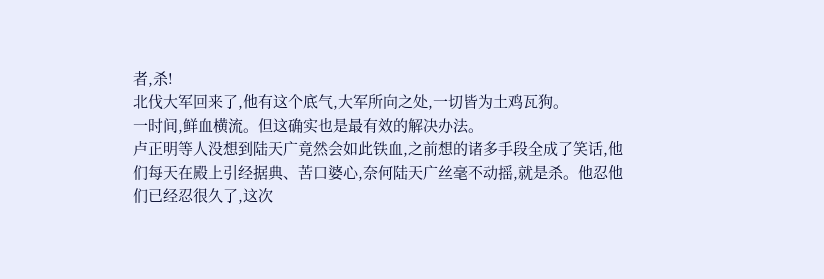者,杀!
北伐大军回来了,他有这个底气,大军所向之处,一切皆为土鸡瓦狗。
一时间,鲜血横流。但这确实也是最有效的解决办法。
卢正明等人没想到陆天广竟然会如此铁血,之前想的诸多手段全成了笑话,他们每天在殿上引经据典、苦口婆心,奈何陆天广丝毫不动摇,就是杀。他忍他们已经忍很久了,这次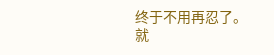终于不用再忍了。
就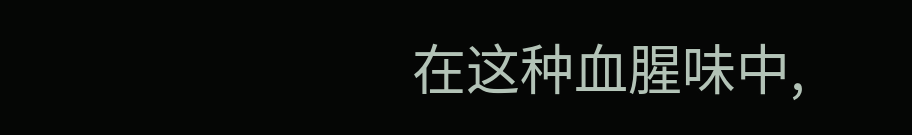在这种血腥味中,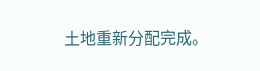土地重新分配完成。